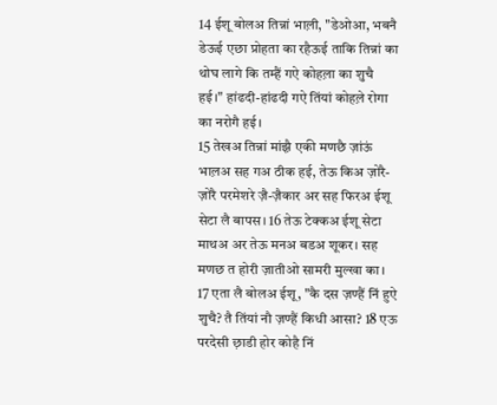14 ईशू बोलअ तिन्नां भाल़ी, "डेओआ, भबनै डेऊई एछा प्रोहता का रहैऊई ताकि तिन्नां का थोघ लागे कि तम्हैं गऐ कोहल़ा का शुचै हई।" हांढदी-हांढदी गऐ तिंयां कोहल़े रोगा का नरोगै हई।
15 तेखअ तिन्नां मांझ़ै एकी मणछै ज़ांऊं भाल़अ सह गअ ठीक हई, तेऊ किअ ज़ोरै-ज़ोरै परमेशरे ज़ै-ज़ैकार अर सह फिरअ ईशू सेटा लै बापस। 16 तेऊ टेक्कअ ईशू सेटा माथअ अर तेऊ मनअ बडअ शूकर। सह मणछ त होरी ज़ातीओ सामरी मुल्खा का।
17 एता लै बोलअ ईशू, "कै दस ज़ण्हैं निं हुऐ शुचै? तै तिंयां नौ ज़ण्हैं किधी आसा? 18 एऊ परदेसी छ़ाडी होर कोहै निं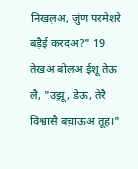निखल़अ, ज़ुंण परमेशरे बड़ैई करदअ?" 19 तेखअ बोलअ ईशू तेऊ लै, "उझ़ू, डेऊ, तेरै विश्वासै बच़ाऊअ तूह।"